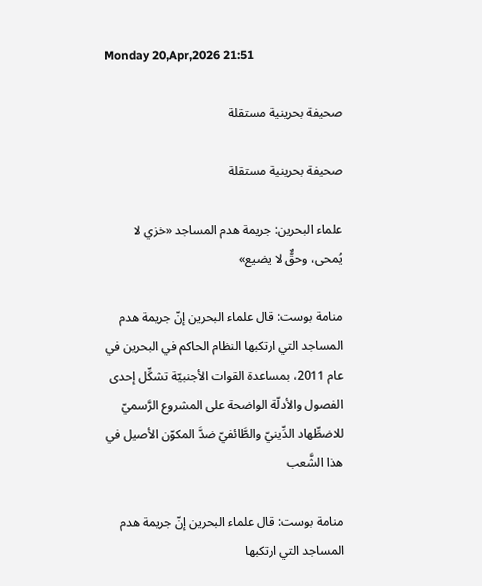Monday 20,Apr,2026 21:51

صحيفة بحرينية مستقلة

صحيفة بحرينية مستقلة

علماء البحرين: جريمة هدم المساجد «خزي لا يُمحى، وحقٌّ لا يضيع»

منامة بوست: قال علماء البحرين إنّ جريمة هدم المساجد التي ارتكبها النظام الحاكم في البحرين في عام 2011، بمساعدة القوات الأجنبيّة تشكِّل إحدى الفصول والأدلّة الواضحة على المشروع الرَّسميّ للاضطِّهاد الدِّينيّ والطَّائفيّ ضدَّ المكوّن الأصيل في هذا الشَّعب

منامة بوست: قال علماء البحرين إنّ جريمة هدم المساجد التي ارتكبها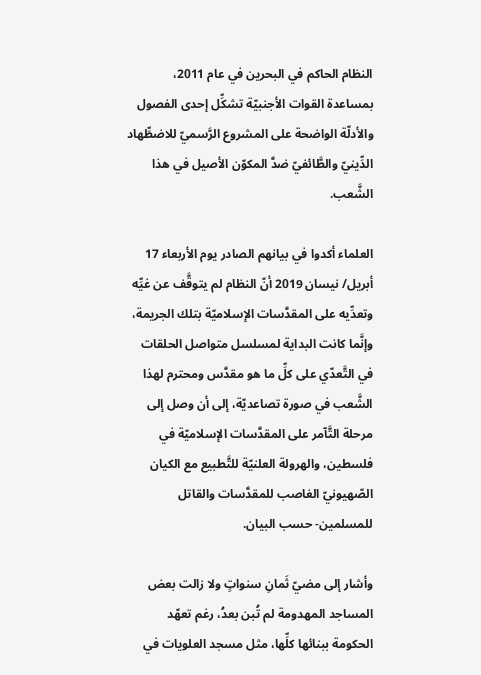النظام الحاكم في البحرين في عام 2011، بمساعدة القوات الأجنبيّة تشكِّل إحدى الفصول والأدلّة الواضحة على المشروع الرَّسميّ للاضطِّهاد الدِّينيّ والطَّائفيّ ضدَّ المكوّن الأصيل في هذا الشَّعب.

العلماء أكدوا في بيانهم الصادر يوم الأربعاء 17 أبريل/ نيسان 2019 أنّ النظام لم يتوقَّف عن غيِّه وتعدِّيه على المقدَّسات الإسلاميّة بتلك الجريمة، وإنَّما كانت البداية لمسلسل متواصل الحلقات في التَّعدّي على كلِّ ما هو مقدَّس ومحترم لهذا الشَّعب في صورة تصاعديّة، إلى أن وصل إلى مرحلة التَّآمر على المقدَّسات الإسلاميّة في فلسطين، والهرولة العلنيّة للتَّطبيع مع الكيان الصّهيونيّ الغاصب للمقدَّسات والقاتل للمسلمين- حسب البيان.

وأشار إلى مضيّ ثَمانِ سنواتٍ ولا زالت بعض المساجد المهدومة لم تُبن بعدُ، رغم تعهّد الحكومة ببنائها كلِّها، مثل مسجد العلويات في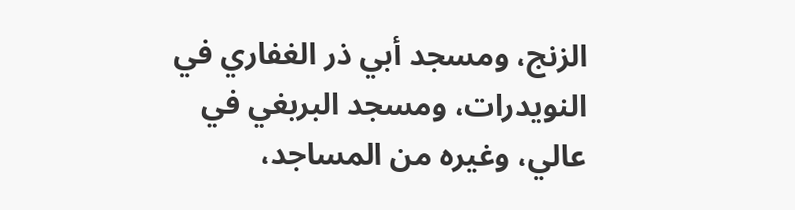الزنج، ومسجد أبي ذر الغفاري في النويدرات، ومسجد البربغي في عالي، وغيره من المساجد،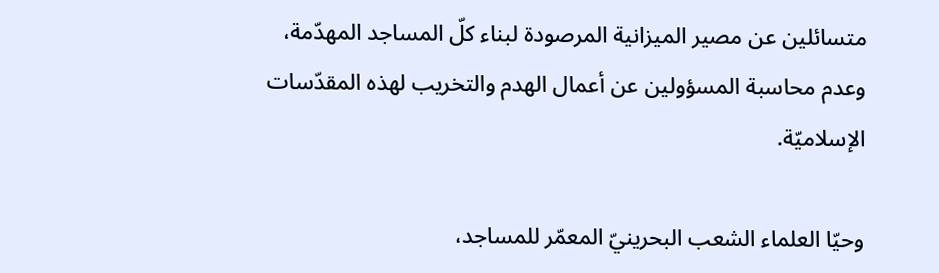متسائلين عن مصير الميزانية المرصودة لبناء كلّ المساجد المهدّمة، وعدم محاسبة المسؤولين عن أعمال الهدم والتخريب لهذه المقدّسات الإسلاميّة.

وحيّا العلماء الشعب البحرينيّ المعمّر للمساجد،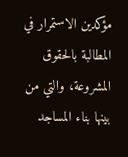مؤكدين الاستمرار في المطالبة بالحقوق المشروعة، والتي من بينها بناء المساجد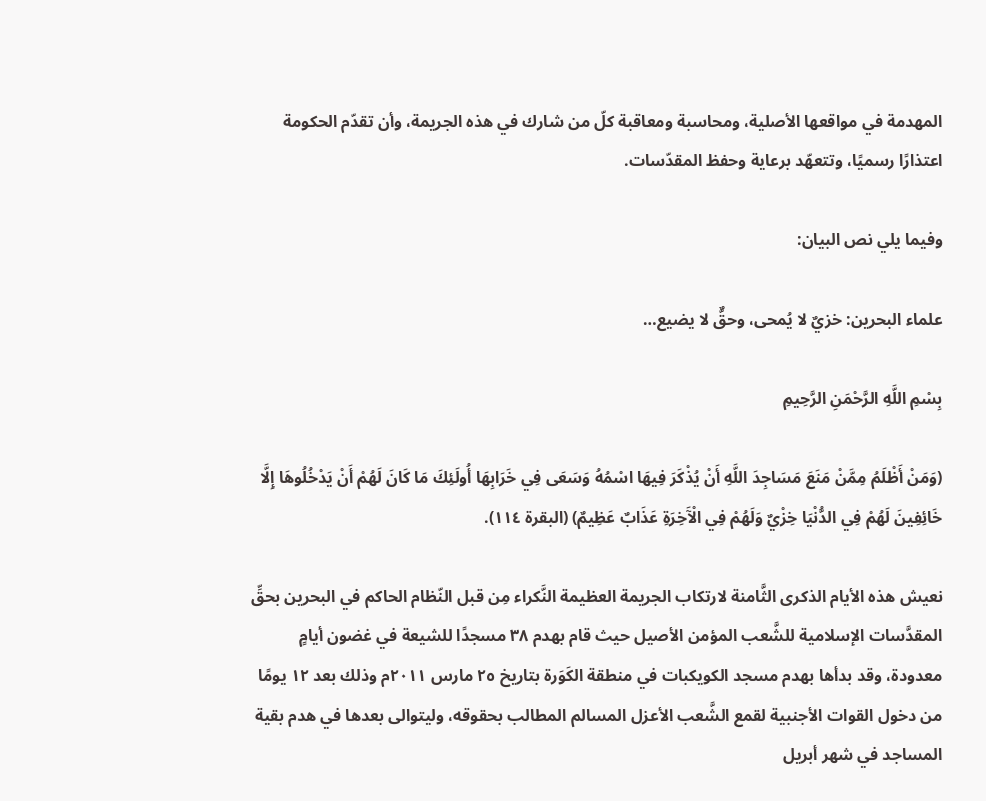المهدمة في مواقعها الأصلية، ومحاسبة ومعاقبة كلّ من شارك في هذه الجريمة، وأن تقدّم الحكومة اعتذارًا رسميًا، وتتعهّد برعاية وحفظ المقدّسات.

وفيما يلي نص البيان:

علماء البحرين: خزيٌ لا يُمحى، وحقٌّ لا يضيع…

بِسْمِ اللَّهِ الرَّحْمَنِ الرَّحِيمِ

(وَمَنْ أَظْلَمُ مِمَّنْ مَنَعَ مَسَاجِدَ اللَّهِ أَنْ يُذْكَرَ فِيهَا اسْمُهُ وَسَعَى فِي خَرَابِهَا أُولَئِكَ مَا كَانَ لَهُمْ أَنْ يَدْخُلُوهَا إِلَّا خَائِفِينَ لَهُمْ فِي الدُّنْيَا خِزْيٌ وَلَهُمْ فِي الْآَخِرَةِ عَذَابٌ عَظِيمٌ) (البقرة ١١٤).

نعيش هذه الأيام الذكرى الثَّامنة لارتكاب الجريمة العظيمة النَّكراء مِن قبل النّظام الحاكم في البحرين بحقِّ المقدَّسات الإسلامية للشَّعب المؤمن الأصيل حيث قام بهدم ٣٨ مسجدًا للشيعة في غضون أيامٍ معدودة، وقد بدأها بهدم مسجد الكويكبات في منطقة الكَوَرة بتاريخ ٢٥ مارس ٢٠١١م وذلك بعد ١٢ يومًا من دخول القوات الأجنبية لقمع الشَّعب الأعزل المسالم المطالب بحقوقه، وليتوالى بعدها في هدم بقية المساجد في شهر أبريل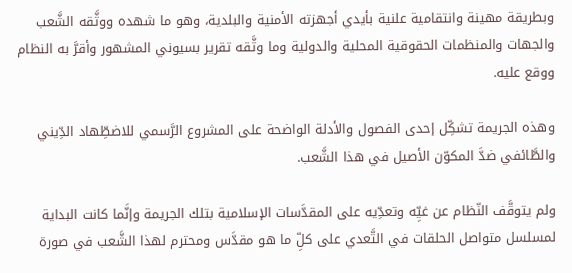وبطريقة مهينة وانتقامية علنية بأيدي أجهزته الأمنية والبلدية، وهو ما شهده ووثَّقه الشَّعب والجهات والمنظمات الحقوقية المحلية والدولية وما وثَّقه تقرير بسيوني المشهور وأقرَّ به النظام ووقع عليه.

وهذه الجريمة تشكِّل إحدى الفصول والأدلة الواضحة على المشروع الرَّسمي للاضطِّهاد الدِّيني والطَّائفي ضدَّ المكوّن الأصيل في هذا الشَّعب.

ولم يتوقَّف النّظام عن غيِّه وتعدِّيه على المقدَّسات الإسلامية بتلك الجريمة وإنَّما كانت البداية لمسلسل متواصل الحلقات في التَّعدي على كلِّ ما هو مقدَّس ومحترم لهذا الشَّعب في صورة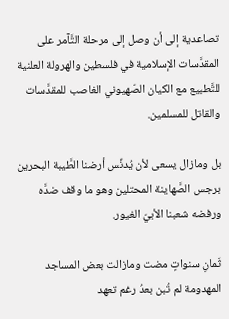تصاعدية إلى أن وصل إلى مرحلة التَّآمر على المقدَّسات الإسلامية في فلسطين والهرولة العلنية للتَّطبيع مع الكيان الصّهيوني الغاصب للمقدَّسات والقاتل للمسلمين.

بل ومازال يسعى لأن يُدنِّس أرضنا الطَّيبة البحرين برجس الصَّهاينة المحتلين وهو ما وقف ضدَّه ورفضه شعبنا الأبيّ الغيور.

ثَمانِ سنواتٍ مضت ومازالت بعض المساجد المهدومة لم تُبن بعدُ رغم تعهد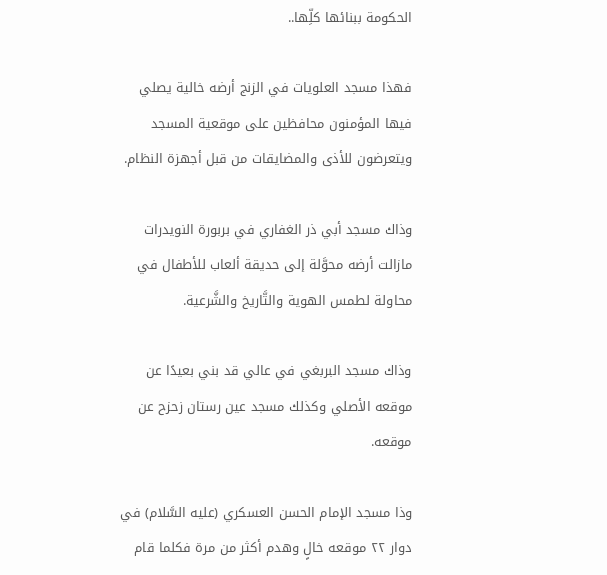الحكومة ببنائها كلِّها..

فهذا مسجد العلويات في الزنج أرضه خالية يصلي فيها المؤمنون محافظين على موقعية المسجد ويتعرضون للأذى والمضايقات من قبل أجهزة النظام.

وذاك مسجد أبي ذر الغفاري في بربورة النويدرات مازالت أرضه محوَّلة إلى حديقة ألعاب للأطفال في محاولة لطمس الهوية والتَّاريخ والشَّرعية.

وذاك مسجد البربغي في عالي قد بني بعيدًا عن موقعه الأصلي وكذلك مسجد عين رستان زحزح عن موقعه.

وذا مسجد الإمام الحسن العسكري (عليه السَّلام) في دوار ٢٢ موقعه خالٍ وهدم أكثر من مرة فكلما قام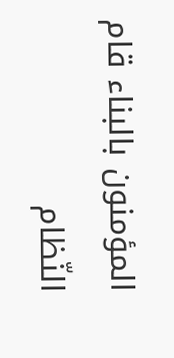المؤمنون بالبناء قام النّظام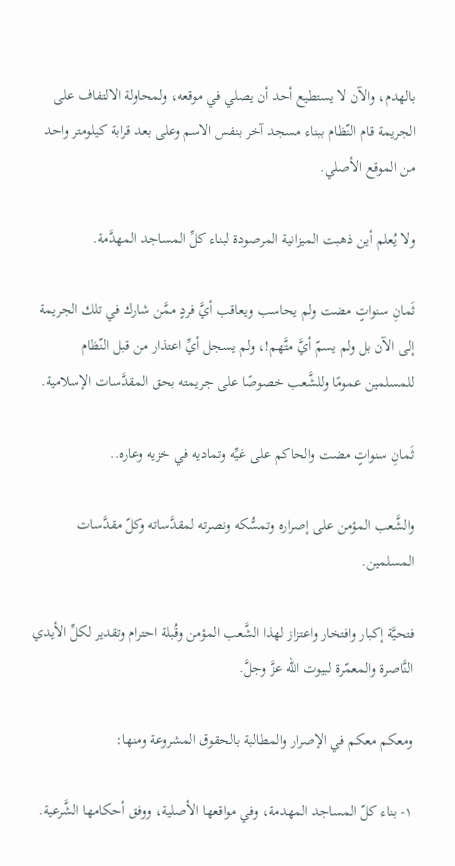بالهدم، والآن لا يستطيع أحد أن يصلي في موقعه، ولمحاولة الالتفاف على الجريمة قام النّظام ببناء مسجد آخر بنفس الاسم وعلى بعد قرابة كيلومتر واحد من الموقع الأصلي.

ولا يُعلم أين ذهبت الميزانية المرصودة لبناء كلِّ المساجد المهدَّمة.

ثَمانِ سنواتٍ مضت ولم يحاسب ويعاقب أيَّ فردٍ ممَّن شارك في تلك الجريمة إلى الآن بل ولم يسمّ أيَّ متَّهم!، ولم يسجل أيِّ اعتذار من قبل النّظام للمسلمين عمومًا وللشَّعب خصوصًا على جريمته بحق المقدَّسات الإسلامية.

ثَمانِ سنواتٍ مضت والحاكم على غيِّه وتماديه في خزيه وعاره..

والشَّعب المؤمن على إصراره وتمسُّكه ونصرته لمقدَّساته وكلّ مقدَّسات المسلمين.

فتحيَّة إكبار وافتخار واعتزاز لهذا الشَّعب المؤمن وقُبلة احترام وتقدير لكلِّ الأيدي النَّاصرة والمعمّرة لبيوت الله عزَّ وجلَّ.

ومعكم معكم في الإصرار والمطالبة بالحقوق المشروعة ومنها:

١- بناء كلّ المساجد المهدمة، وفي مواقعها الأصلية، ووفق أحكامها الشَّرعية.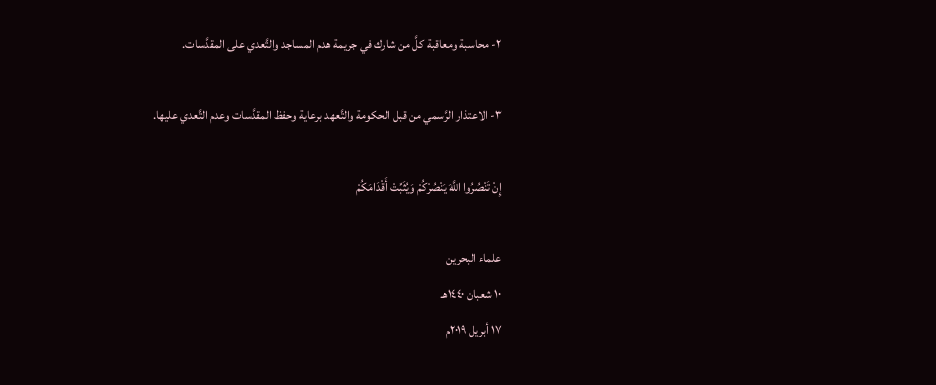٢- محاسبة ومعاقبة كلَّ من شارك في جريمة هدم المساجد والتَّعدي على المقدَّسات.

٣- الاعتذار الرَّسمي من قبل الحكومة والتَّعهد برعاية وحفظ المقدَّسات وعدم التَّعدي عليها.

إِنْ تَنْصُرُوا اللَّهَ يَنْصُرْكُمْ وَيُثَبِّتْ أَقْدَامَكُمْ

علماء البحرين
١٠ شعبان ١٤٤٠هـ
١٧ أبريل ٢٠١٩م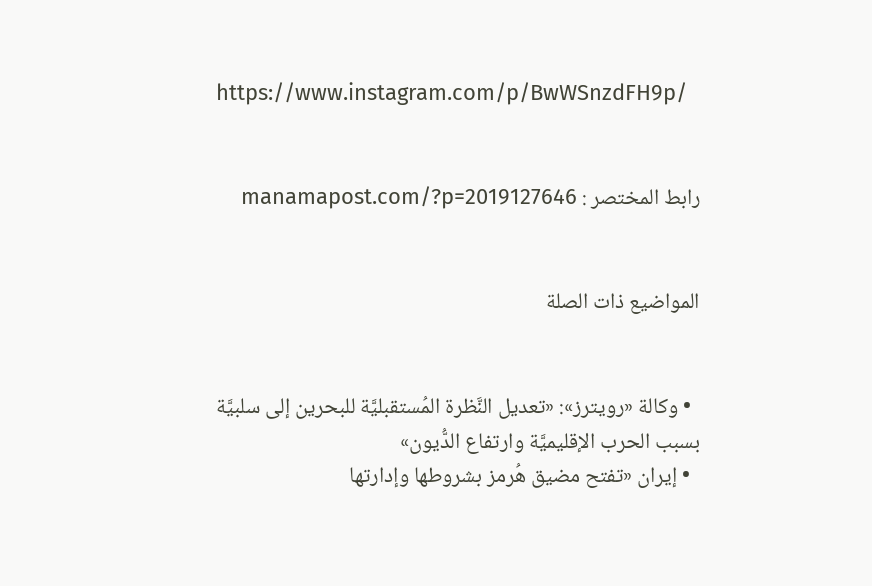https://www.instagram.com/p/BwWSnzdFH9p/


رابط المختصر : manamapost.com/?p=2019127646


المواضیع ذات الصلة


  • وكالة «رويترز»: «تعديل النَّظرة المُستقبليَّة للبحرين إلى سلبيَّة بسبب الحرب الإقليميَّة وارتفاع الدُّيون»
  • إيران «تفتح مضيق هُرمز بشروطها وإدارتها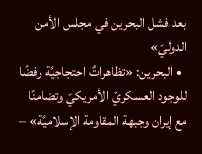بعد فشل البحرين في مجلس الأمن الدوليّ»
  • البحرين: «تظاهراتٌ احتجاجيَّة رفضًا للوجود العسكريّ الأمريكيّ وتضامنًا مع إيران وجبهة المقاومة الإسلاميَّة» –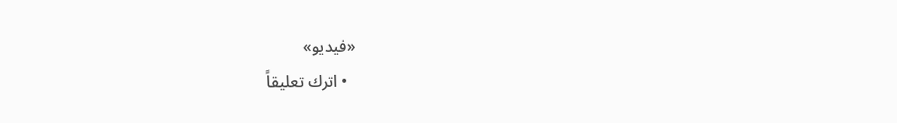«فيديو»
  • اترك تعليقاً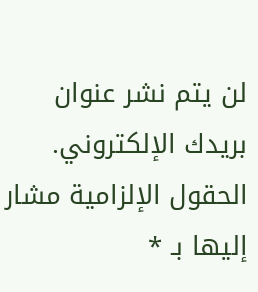لن يتم نشر عنوان بريدك الإلكتروني. الحقول الإلزامية مشار إليها بـ *